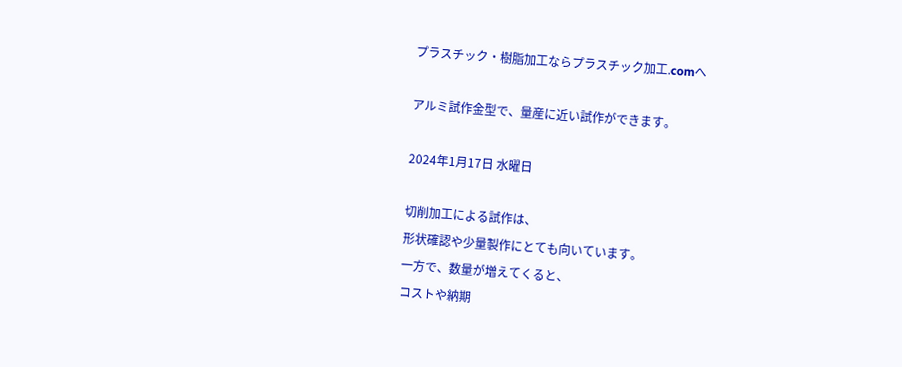プラスチック・樹脂加工ならプラスチック加工.comへ

アルミ試作金型で、量産に近い試作ができます。

2024年1月17日 水曜日

切削加工による試作は、
形状確認や少量製作にとても向いています。
一方で、数量が増えてくると、
コストや納期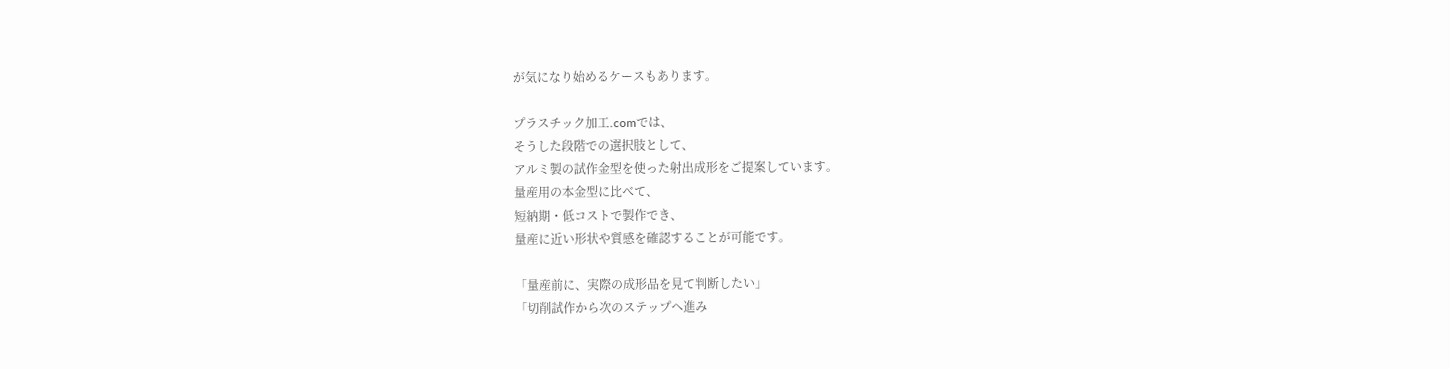が気になり始めるケースもあります。

プラスチック加工.comでは、
そうした段階での選択肢として、
アルミ製の試作金型を使った射出成形をご提案しています。
量産用の本金型に比べて、
短納期・低コストで製作でき、
量産に近い形状や質感を確認することが可能です。

「量産前に、実際の成形品を見て判断したい」
「切削試作から次のステップへ進み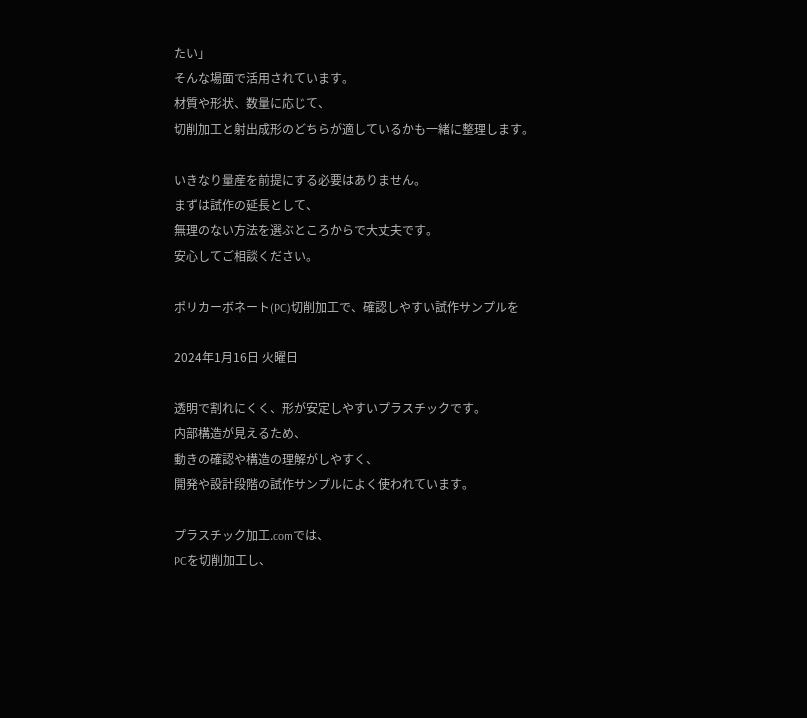たい」
そんな場面で活用されています。
材質や形状、数量に応じて、
切削加工と射出成形のどちらが適しているかも一緒に整理します。

いきなり量産を前提にする必要はありません。
まずは試作の延長として、
無理のない方法を選ぶところからで大丈夫です。
安心してご相談ください。

ポリカーボネート(PC)切削加工で、確認しやすい試作サンプルを

2024年1月16日 火曜日

透明で割れにくく、形が安定しやすいプラスチックです。
内部構造が見えるため、
動きの確認や構造の理解がしやすく、
開発や設計段階の試作サンプルによく使われています。

プラスチック加工.comでは、
PCを切削加工し、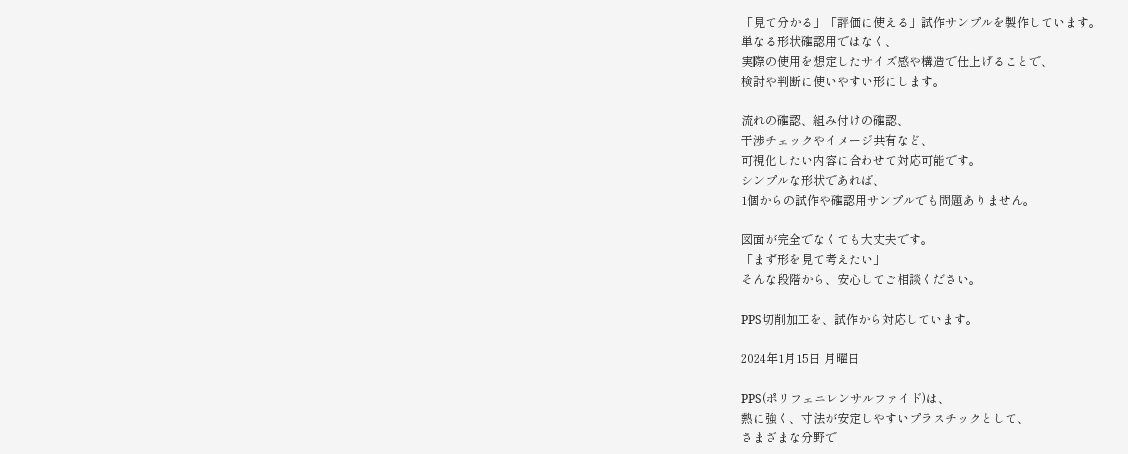「見て分かる」「評価に使える」試作サンプルを製作しています。
単なる形状確認用ではなく、
実際の使用を想定したサイズ感や構造で仕上げることで、
検討や判断に使いやすい形にします。

流れの確認、組み付けの確認、
干渉チェックやイメージ共有など、
可視化したい内容に合わせて対応可能です。
シンプルな形状であれば、
1個からの試作や確認用サンプルでも問題ありません。

図面が完全でなくても大丈夫です。
「まず形を見て考えたい」
そんな段階から、安心してご相談ください。

PPS切削加工を、試作から対応しています。

2024年1月15日 月曜日

PPS(ポリフェニレンサルファイド)は、
熱に強く、寸法が安定しやすいプラスチックとして、
さまざまな分野で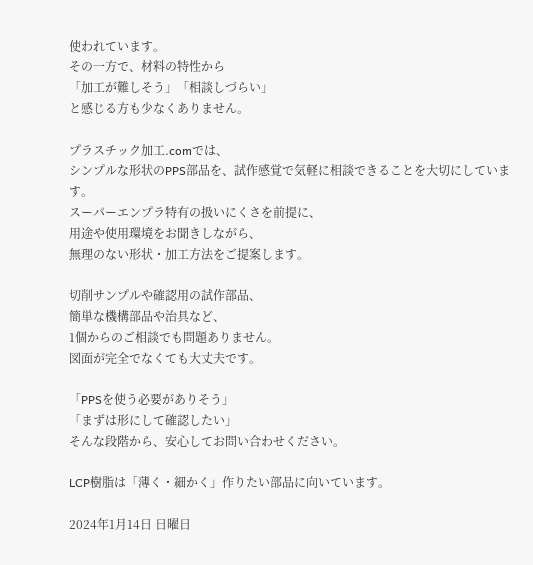使われています。
その一方で、材料の特性から
「加工が難しそう」「相談しづらい」
と感じる方も少なくありません。

プラスチック加工.comでは、
シンプルな形状のPPS部品を、試作感覚で気軽に相談できることを大切にしています。
スーパーエンプラ特有の扱いにくさを前提に、
用途や使用環境をお聞きしながら、
無理のない形状・加工方法をご提案します。

切削サンプルや確認用の試作部品、
簡単な機構部品や治具など、
1個からのご相談でも問題ありません。
図面が完全でなくても大丈夫です。

「PPSを使う必要がありそう」
「まずは形にして確認したい」
そんな段階から、安心してお問い合わせください。

LCP樹脂は「薄く・細かく」作りたい部品に向いています。

2024年1月14日 日曜日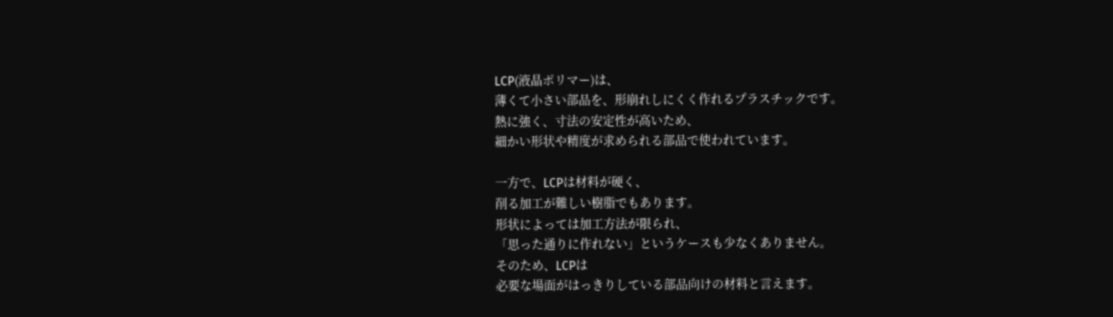LCP(液晶ポリマー)は、
薄くて小さい部品を、形崩れしにくく作れるプラスチックです。
熱に強く、寸法の安定性が高いため、
細かい形状や精度が求められる部品で使われています。

一方で、LCPは材料が硬く、
削る加工が難しい樹脂でもあります。
形状によっては加工方法が限られ、
「思った通りに作れない」というケースも少なくありません。
そのため、LCPは
必要な場面がはっきりしている部品向けの材料と言えます。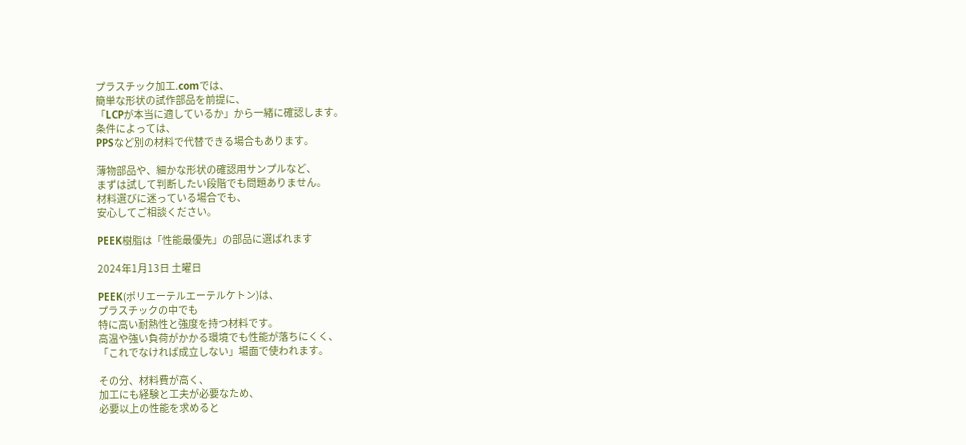プラスチック加工.comでは、
簡単な形状の試作部品を前提に、
「LCPが本当に適しているか」から一緒に確認します。
条件によっては、
PPSなど別の材料で代替できる場合もあります。

薄物部品や、細かな形状の確認用サンプルなど、
まずは試して判断したい段階でも問題ありません。
材料選びに迷っている場合でも、
安心してご相談ください。

PEEK樹脂は「性能最優先」の部品に選ばれます

2024年1月13日 土曜日

PEEK(ポリエーテルエーテルケトン)は、
プラスチックの中でも
特に高い耐熱性と強度を持つ材料です。
高温や強い負荷がかかる環境でも性能が落ちにくく、
「これでなければ成立しない」場面で使われます。

その分、材料費が高く、
加工にも経験と工夫が必要なため、
必要以上の性能を求めると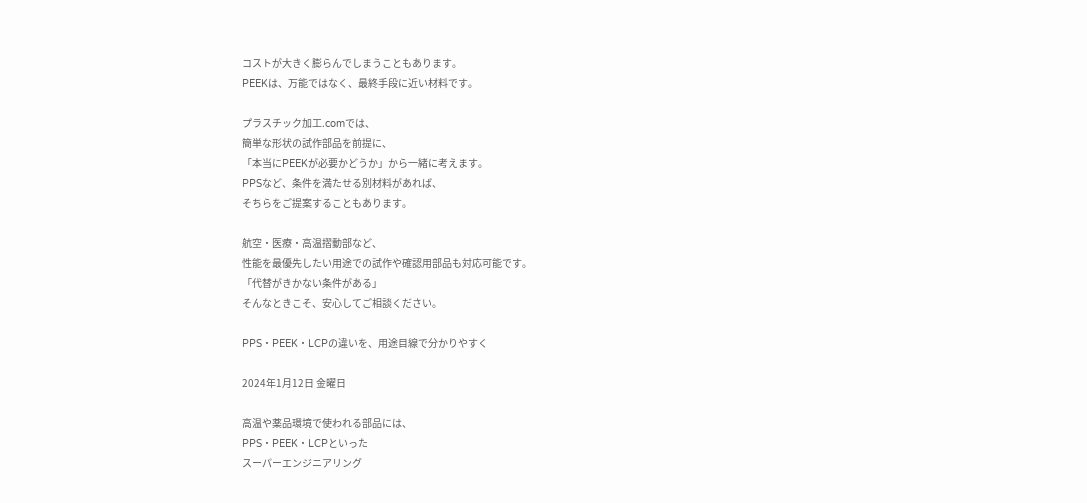コストが大きく膨らんでしまうこともあります。
PEEKは、万能ではなく、最終手段に近い材料です。

プラスチック加工.comでは、
簡単な形状の試作部品を前提に、
「本当にPEEKが必要かどうか」から一緒に考えます。
PPSなど、条件を満たせる別材料があれば、
そちらをご提案することもあります。

航空・医療・高温摺動部など、
性能を最優先したい用途での試作や確認用部品も対応可能です。
「代替がきかない条件がある」
そんなときこそ、安心してご相談ください。

PPS・PEEK・LCPの違いを、用途目線で分かりやすく

2024年1月12日 金曜日

高温や薬品環境で使われる部品には、
PPS・PEEK・LCPといった
スーパーエンジニアリング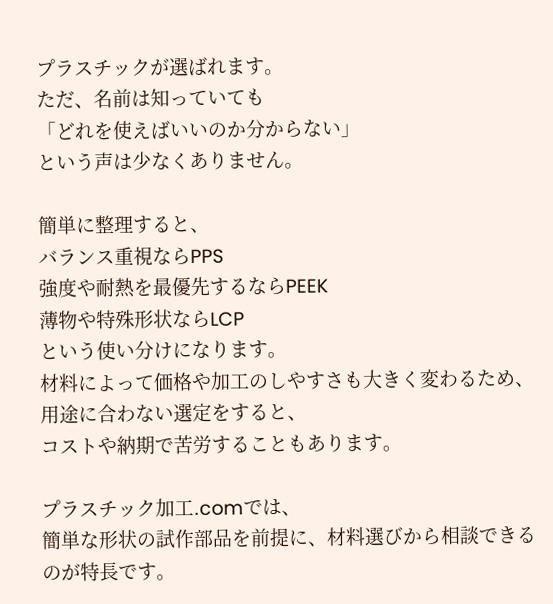プラスチックが選ばれます。
ただ、名前は知っていても
「どれを使えばいいのか分からない」
という声は少なくありません。

簡単に整理すると、
バランス重視ならPPS
強度や耐熱を最優先するならPEEK
薄物や特殊形状ならLCP
という使い分けになります。
材料によって価格や加工のしやすさも大きく変わるため、
用途に合わない選定をすると、
コストや納期で苦労することもあります。

プラスチック加工.comでは、
簡単な形状の試作部品を前提に、材料選びから相談できるのが特長です。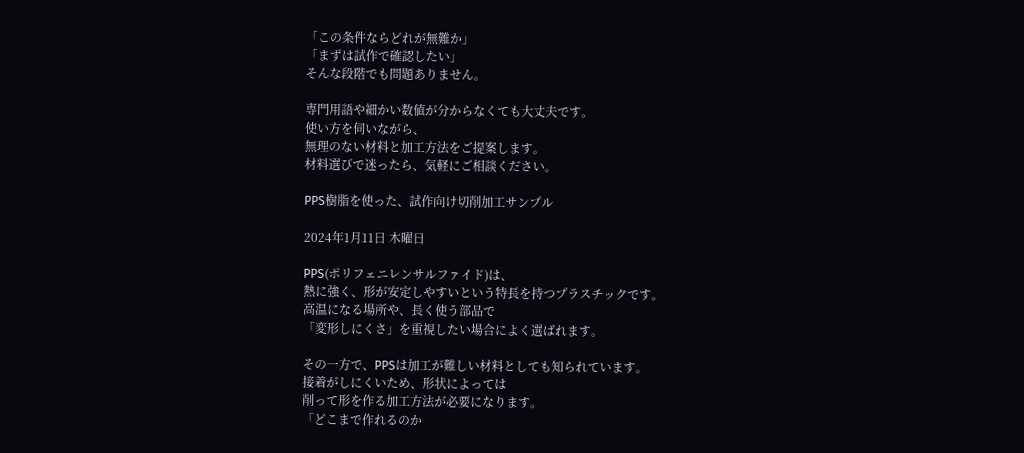「この条件ならどれが無難か」
「まずは試作で確認したい」
そんな段階でも問題ありません。

専門用語や細かい数値が分からなくても大丈夫です。
使い方を伺いながら、
無理のない材料と加工方法をご提案します。
材料選びで迷ったら、気軽にご相談ください。

PPS樹脂を使った、試作向け切削加工サンプル

2024年1月11日 木曜日

PPS(ポリフェニレンサルファイド)は、
熱に強く、形が安定しやすいという特長を持つプラスチックです。
高温になる場所や、長く使う部品で
「変形しにくさ」を重視したい場合によく選ばれます。

その一方で、PPSは加工が難しい材料としても知られています。
接着がしにくいため、形状によっては
削って形を作る加工方法が必要になります。
「どこまで作れるのか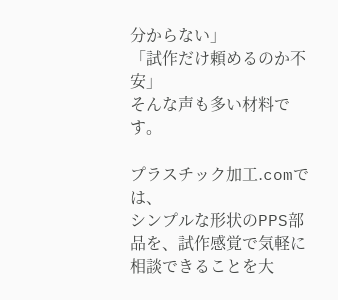分からない」
「試作だけ頼めるのか不安」
そんな声も多い材料です。

プラスチック加工.comでは、
シンプルな形状のPPS部品を、試作感覚で気軽に相談できることを大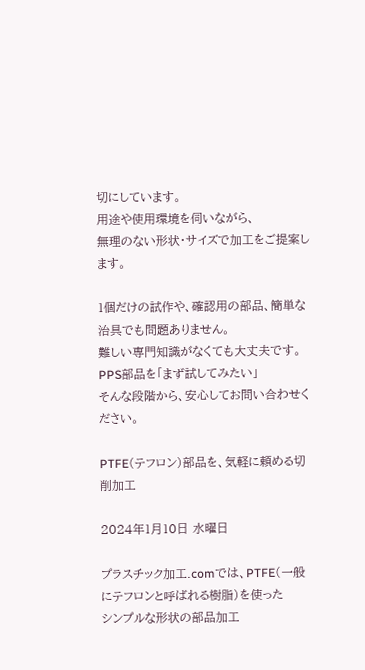切にしています。
用途や使用環境を伺いながら、
無理のない形状・サイズで加工をご提案します。

1個だけの試作や、確認用の部品、簡単な治具でも問題ありません。
難しい専門知識がなくても大丈夫です。
PPS部品を「まず試してみたい」
そんな段階から、安心してお問い合わせください。

PTFE(テフロン)部品を、気軽に頼める切削加工

2024年1月10日 水曜日

プラスチック加工.comでは、PTFE(一般にテフロンと呼ばれる樹脂)を使った
シンプルな形状の部品加工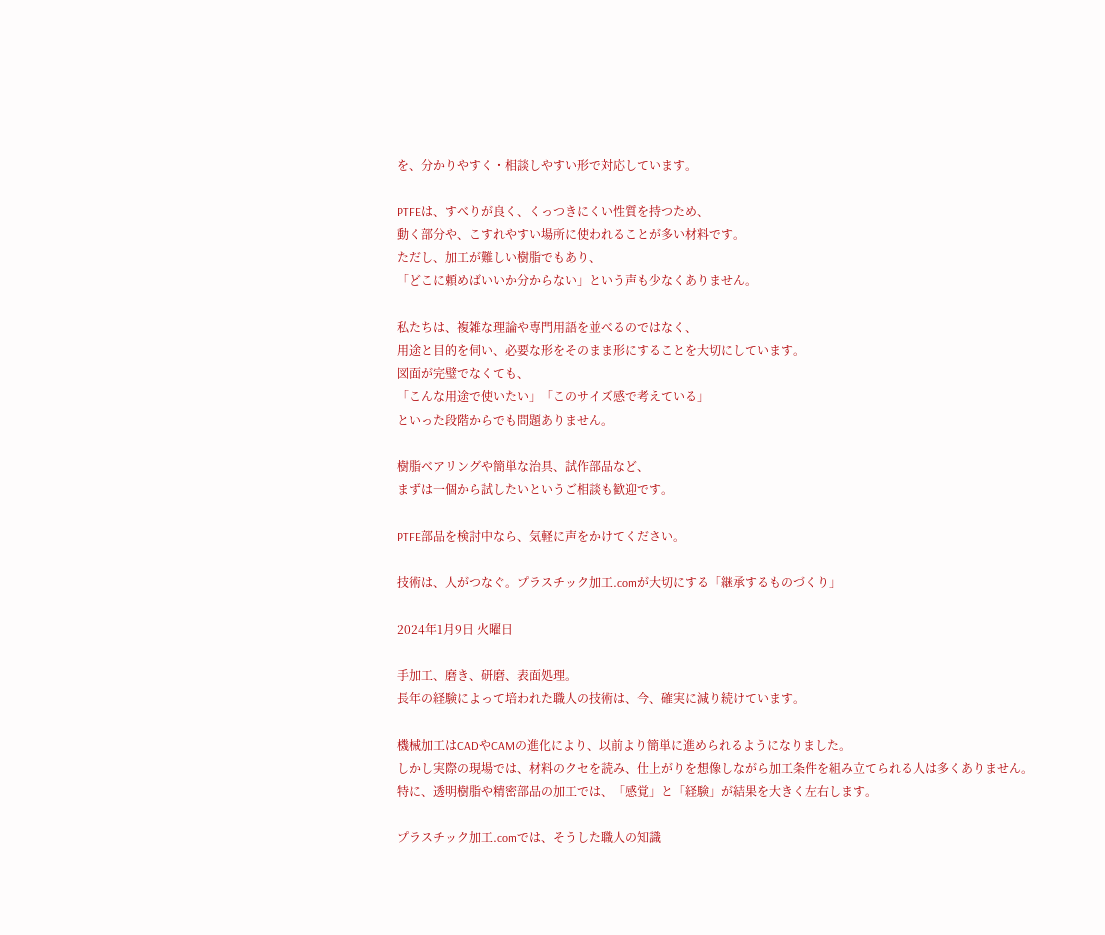を、分かりやすく・相談しやすい形で対応しています。

PTFEは、すべりが良く、くっつきにくい性質を持つため、
動く部分や、こすれやすい場所に使われることが多い材料です。
ただし、加工が難しい樹脂でもあり、
「どこに頼めばいいか分からない」という声も少なくありません。

私たちは、複雑な理論や専門用語を並べるのではなく、
用途と目的を伺い、必要な形をそのまま形にすることを大切にしています。
図面が完璧でなくても、
「こんな用途で使いたい」「このサイズ感で考えている」
といった段階からでも問題ありません。

樹脂ベアリングや簡単な治具、試作部品など、
まずは一個から試したいというご相談も歓迎です。

PTFE部品を検討中なら、気軽に声をかけてください。

技術は、人がつなぐ。プラスチック加工.comが大切にする「継承するものづくり」

2024年1月9日 火曜日

手加工、磨き、研磨、表面処理。
長年の経験によって培われた職人の技術は、今、確実に減り続けています。

機械加工はCADやCAMの進化により、以前より簡単に進められるようになりました。
しかし実際の現場では、材料のクセを読み、仕上がりを想像しながら加工条件を組み立てられる人は多くありません。
特に、透明樹脂や精密部品の加工では、「感覚」と「経験」が結果を大きく左右します。

プラスチック加工.comでは、そうした職人の知識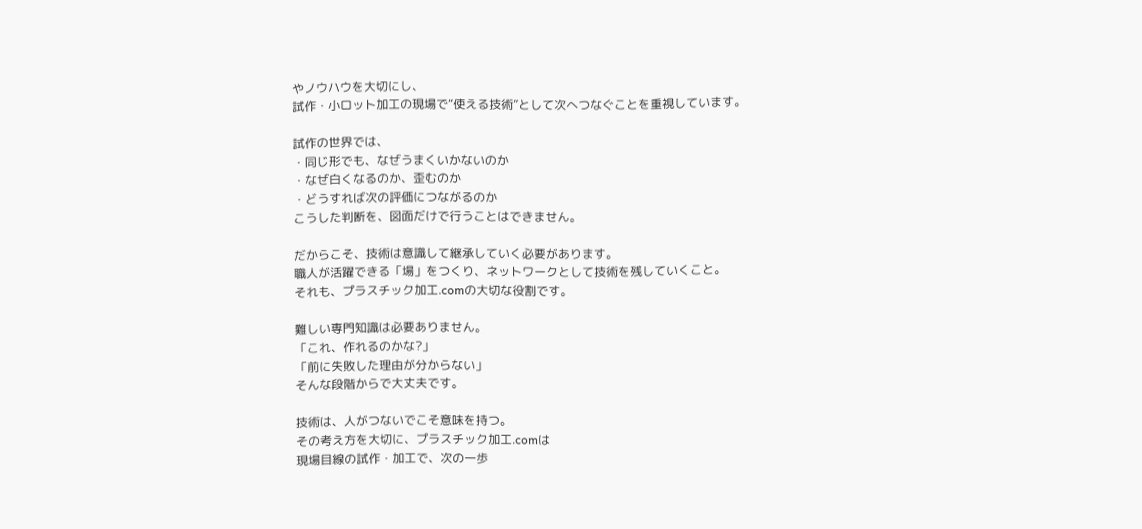やノウハウを大切にし、
試作・小ロット加工の現場で“使える技術”として次へつなぐことを重視しています。

試作の世界では、
・同じ形でも、なぜうまくいかないのか
・なぜ白くなるのか、歪むのか
・どうすれば次の評価につながるのか
こうした判断を、図面だけで行うことはできません。

だからこそ、技術は意識して継承していく必要があります。
職人が活躍できる「場」をつくり、ネットワークとして技術を残していくこと。
それも、プラスチック加工.comの大切な役割です。

難しい専門知識は必要ありません。
「これ、作れるのかな?」
「前に失敗した理由が分からない」
そんな段階からで大丈夫です。

技術は、人がつないでこそ意味を持つ。
その考え方を大切に、プラスチック加工.comは
現場目線の試作・加工で、次の一歩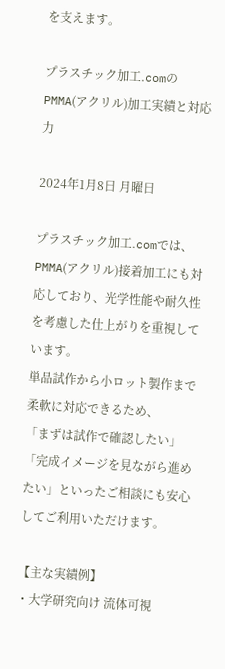を支えます。

プラスチック加工.comのPMMA(アクリル)加工実績と対応力

2024年1月8日 月曜日

プラスチック加工.comでは、PMMA(アクリル)接着加工にも対応しており、光学性能や耐久性を考慮した仕上がりを重視しています。
単品試作から小ロット製作まで柔軟に対応できるため、
「まずは試作で確認したい」「完成イメージを見ながら進めたい」といったご相談にも安心してご利用いただけます。

【主な実績例】
・大学研究向け 流体可視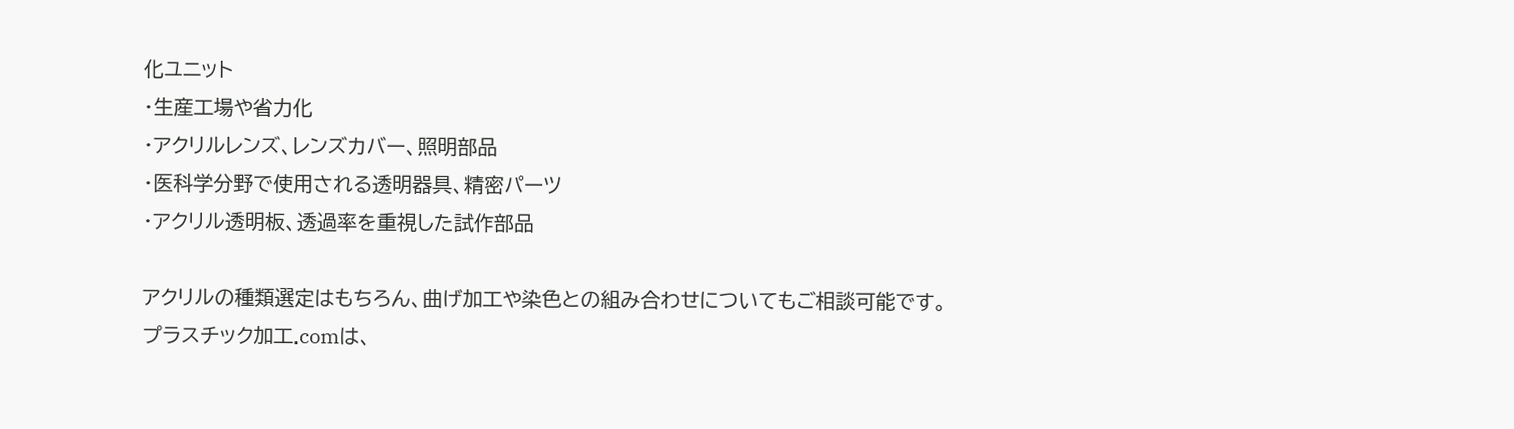化ユニット
・生産工場や省力化
・アクリルレンズ、レンズカバー、照明部品
・医科学分野で使用される透明器具、精密パーツ
・アクリル透明板、透過率を重視した試作部品

アクリルの種類選定はもちろん、曲げ加工や染色との組み合わせについてもご相談可能です。
プラスチック加工.comは、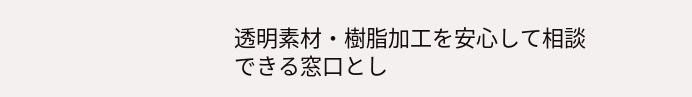透明素材・樹脂加工を安心して相談できる窓口とし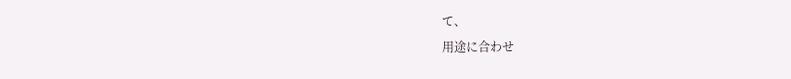て、
用途に合わせ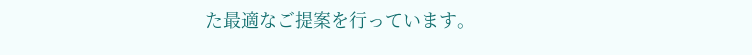た最適なご提案を行っています。